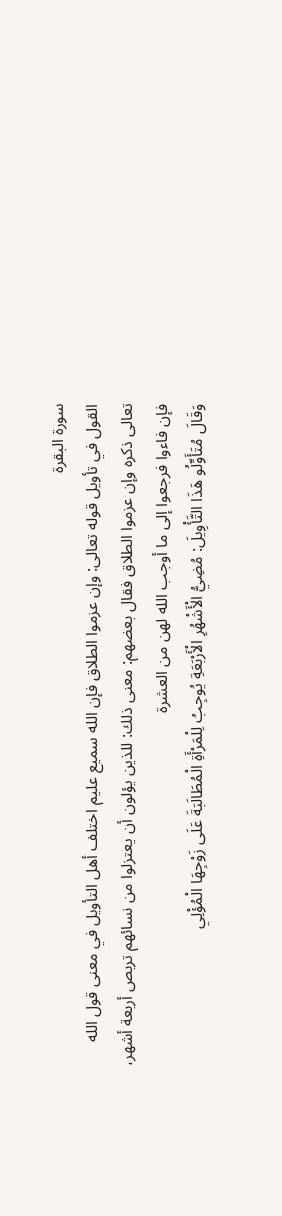سورة البقرة
القول في تأويل قوله تعالى: وإن عزموا الطلاق فإن الله سميع عليم اختلف أهل التأويل في معنى قول الله تعالى ذكره وإن عزموا الطلاق فقال بعضهم: معنى ذلك: للذين يؤلون أن يعتزلوا من نسائهم تربص أربعة أشهر، فإن فاءوا فرجعوا إلى ما أوجب الله لهن من العشرة
وَقَالَ مُتَأَوِّلُو هَذَا التَّأْوِيلَ: مُضِيُّ الْأَشْهُرِ الْأَرْبَعَةِ يُوجِبُ لِلْمَرْأَةِ الْمُطَالَبَةَ عَلَى زَوْجِهَا الْمُؤْلِي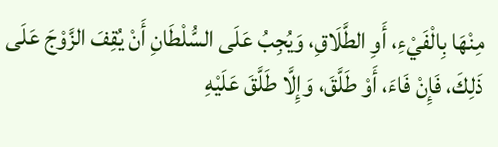مِنْهَا بِالْفَيْءِ، أَوِ الطَّلَاقِ، وَيُجِبُ عَلَى السُّلْطَانِ أَنْ يُقِفَ الزَّوْجَ عَلَى ذَلِكَ، فَإِنْ فَاءَ، أَوْ طَلَّقَ، وَإِلَّا طَلَّقَ عَلَيْهِ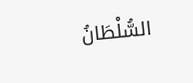السُّلْطَانُ